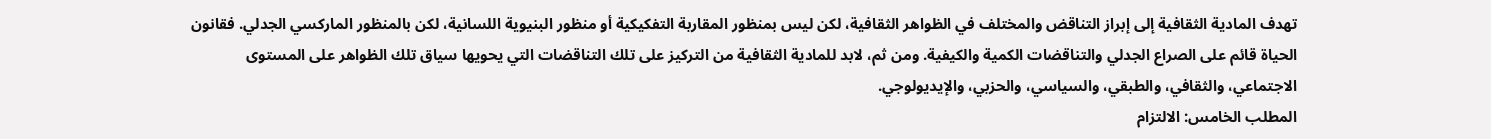تهدف المادية الثقافية إلى إبراز التناقض والمختلف في الظواهر الثقافية، لكن ليس بمنظور المقاربة التفكيكية أو منظور البنيوية اللسانية، لكن بالمنظور الماركسي الجدلي. فقانون الحياة قائم على الصراع الجدلي والتناقضات الكمية والكيفية. ومن ثم، لابد للمادية الثقافية من التركيز على تلك التناقضات التي يحويها سياق تلك الظواهر على المستوى الاجتماعي، والثقافي، والطبقي، والسياسي، والحزبي، والإيديولوجي.
المطلب الخامس: الالتزام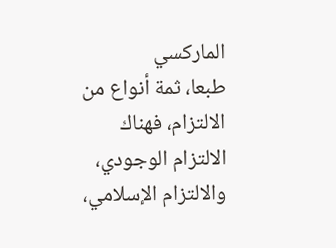الماركسي
طبعا، ثمة أنواع من الالتزام، فهناك الالتزام الوجودي، والالتزام الإسلامي،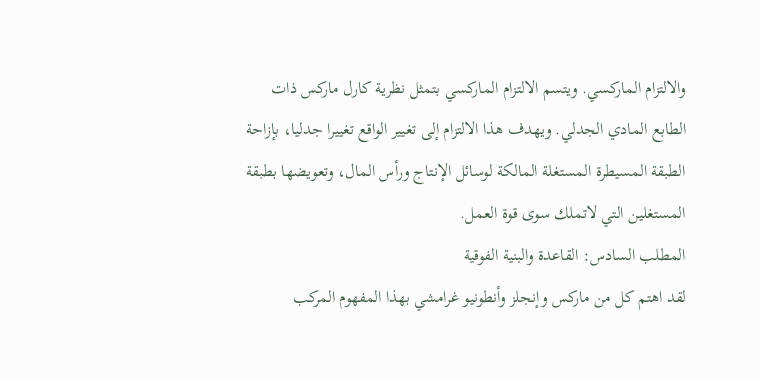والالتزام الماركسي. ويتسم الالتزام الماركسي بتمثل نظرية كارل ماركس ذات الطابع المادي الجدلي. ويهدف هذا الالتزام إلى تغيير الواقع تغييرا جدليا، بإزاحة الطبقة المسيطرة المستغلة المالكة لوسائل الإنتاج ورأس المال، وتعويضها بطبقة المستغلين التي لاتملك سوى قوة العمل.
المطلب السادس: القاعدة والبنية الفوقية
لقد اهتم كل من ماركس وإنجلز وأنطونيو غرامشي بهذا المفهوم المركب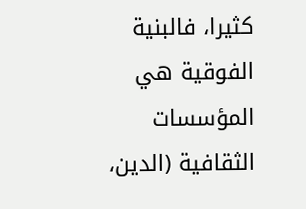كثيرا، فالبنية الفوقية هي المؤسسات الثقافية (الدين،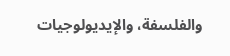والفلسفة، والإيديولوجيات